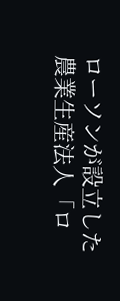ローソンが設立した農業生産法人「ロ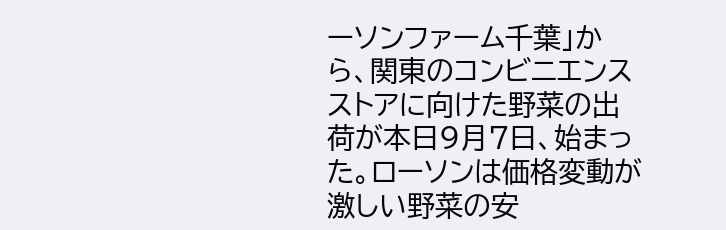ーソンファーム千葉」から、関東のコンビニエンスストアに向けた野菜の出荷が本日9月7日、始まった。ローソンは価格変動が激しい野菜の安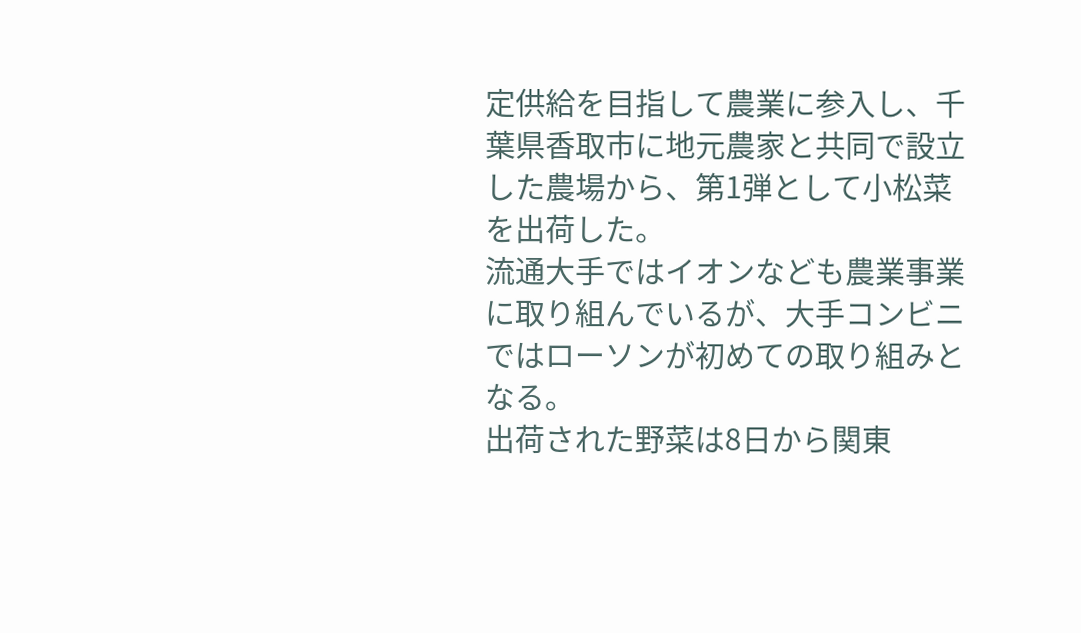定供給を目指して農業に参入し、千葉県香取市に地元農家と共同で設立した農場から、第1弾として小松菜を出荷した。
流通大手ではイオンなども農業事業に取り組んでいるが、大手コンビニではローソンが初めての取り組みとなる。
出荷された野菜は8日から関東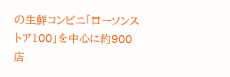の生鮮コンビニ「ローソンストア100」を中心に約900店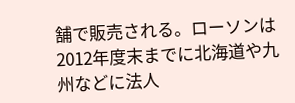舗で販売される。ローソンは2012年度末までに北海道や九州などに法人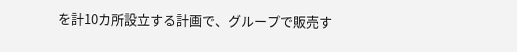を計10カ所設立する計画で、グループで販売す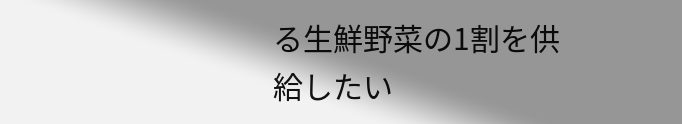る生鮮野菜の1割を供給したい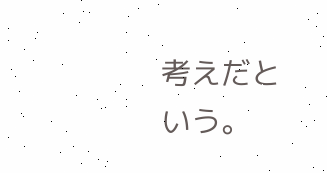考えだという。